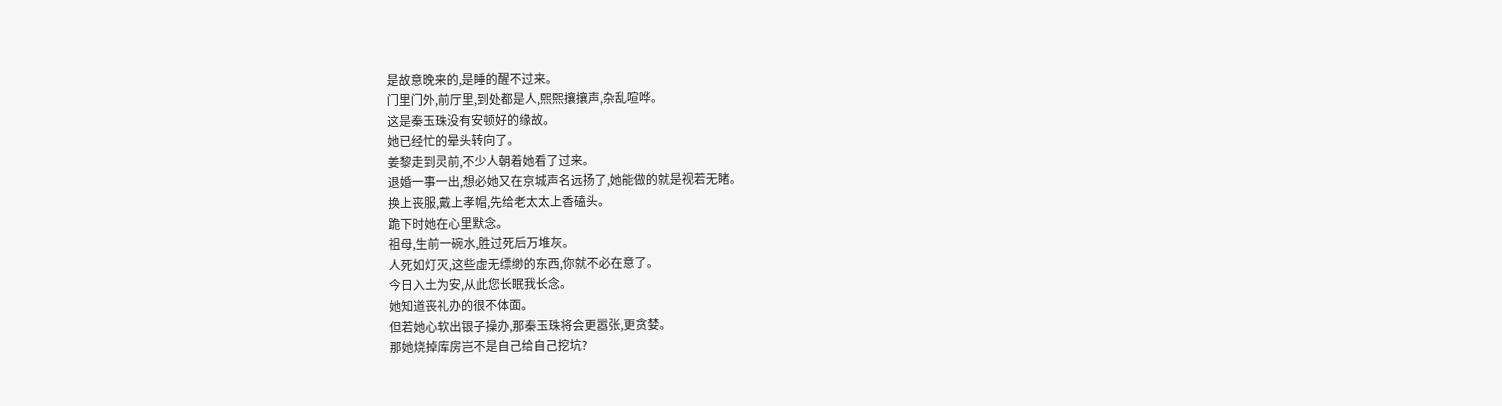是故意晚来的,是睡的醒不过来。
门里门外,前厅里,到处都是人,熙熙攘攘声,杂乱喧哗。
这是秦玉珠没有安顿好的缘故。
她已经忙的晕头转向了。
姜黎走到灵前,不少人朝着她看了过来。
退婚一事一出,想必她又在京城声名远扬了,她能做的就是视若无睹。
换上丧服,戴上孝帽,先给老太太上香磕头。
跪下时她在心里默念。
祖母,生前一碗水,胜过死后万堆灰。
人死如灯灭,这些虚无缥缈的东西,你就不必在意了。
今日入土为安,从此您长眠我长念。
她知道丧礼办的很不体面。
但若她心软出银子操办,那秦玉珠将会更嚣张,更贪婪。
那她烧掉库房岂不是自己给自己挖坑?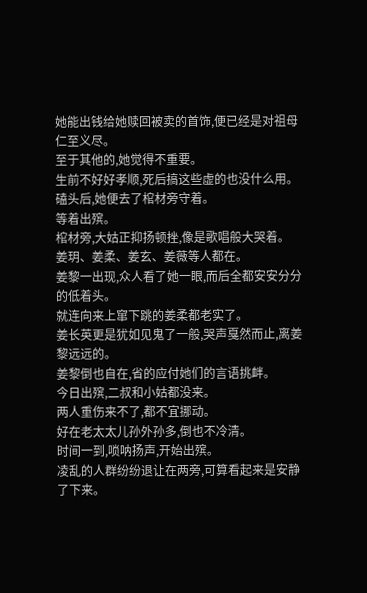她能出钱给她赎回被卖的首饰,便已经是对祖母仁至义尽。
至于其他的,她觉得不重要。
生前不好好孝顺,死后搞这些虚的也没什么用。
磕头后,她便去了棺材旁守着。
等着出殡。
棺材旁,大姑正抑扬顿挫,像是歌唱般大哭着。
姜玥、姜柔、姜玄、姜薇等人都在。
姜黎一出现,众人看了她一眼,而后全都安安分分的低着头。
就连向来上窜下跳的姜柔都老实了。
姜长英更是犹如见鬼了一般,哭声戛然而止,离姜黎远远的。
姜黎倒也自在,省的应付她们的言语挑衅。
今日出殡,二叔和小姑都没来。
两人重伤来不了,都不宜挪动。
好在老太太儿孙外孙多,倒也不冷清。
时间一到,唢呐扬声,开始出殡。
凌乱的人群纷纷退让在两旁,可算看起来是安静了下来。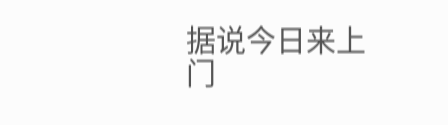据说今日来上门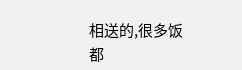相送的,很多饭都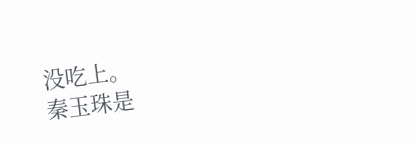没吃上。
秦玉珠是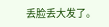丢脸丢大发了。